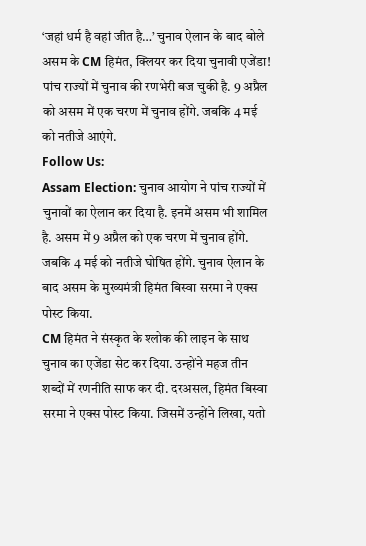‘जहां धर्म है वहां जीत है…’ चुनाव ऐलान के बाद बोले असम के CM हिमंत, क्लियर कर दिया चुनावी एजेंडा!
पांच राज्यों में चुनाव की रणभेरी बज चुकी है. 9 अप्रैल को असम में एक चरण में चुनाव होंगे. जबकि 4 मई को नतीजे आएंगे.
Follow Us:
Assam Election: चुनाव आयोग ने पांच राज्यों में चुनावों का ऐलान कर दिया है. इनमें असम भी शामिल है. असम में 9 अप्रैल को एक चरण में चुनाव होंगे. जबकि 4 मई को नतीजे घोषित होंगे. चुनाव ऐलान के बाद असम के मुख्यमंत्री हिमंत बिस्वा सरमा ने एक्स पोस्ट किया.
CM हिमंत ने संस्कृत के श्लोक की लाइन के साथ चुनाव का एजेंडा सेट कर दिया. उन्होंने महज तीन शब्दों में रणनीति साफ कर दी. दरअसल, हिमंत बिस्वा सरमा ने एक्स पोस्ट किया. जिसमें उन्होंने लिखा, यतो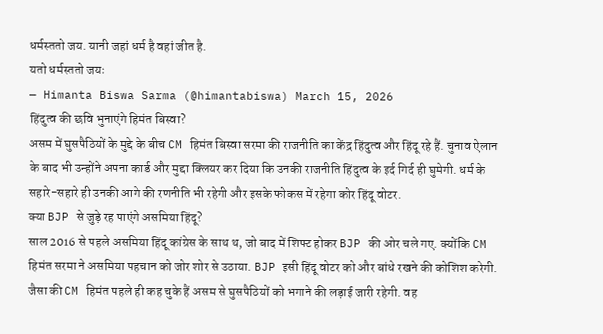धर्मस्ततो जय. यानी जहां धर्म है वहां जीत है.
यतो धर्मस्ततो जयः
— Himanta Biswa Sarma (@himantabiswa) March 15, 2026
हिंदुत्व की छवि भुनाएंगे हिमंत बिस्वा?
असम में घुसपैठियों के मुद्दे के बीच CM हिमंत बिस्वा सरमा की राजनीति का केंद्र हिंदुत्व और हिंदू रहे हैं. चुनाव ऐलान के बाद भी उन्होंने अपना कार्ड और मुद्दा क्लियर कर दिया कि उनकी राजनीति हिंदुत्व के इर्द गिर्द ही घुमेगी. धर्म के सहारे-सहारे ही उनकी आगे की रणनीति भी रहेगी और इसके फोकस में रहेगा कोर हिंदू वोटर.
क्या BJP से जुड़े रह पाएंगे असमिया हिंदू?
साल 2016 से पहले असमिया हिंदू कांग्रेस के साथ थ, जो बाद में शिफ्ट होकर BJP की ओर चले गए. क्योंकि CM हिमंत सरमा ने असमिया पहचान को जोर शोर से उठाया. BJP इसी हिंदू वोटर को और बांधे रखने की कोशिश करेगी.
जैसा की CM हिमंत पहले ही कह चुके हैं असम से घुसपैठियों को भगाने की लड़ाई जारी रहेगी. वह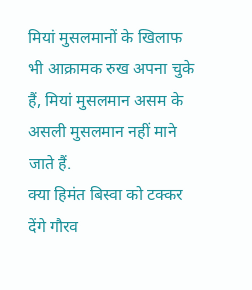मियां मुसलमानों के खिलाफ भी आक्रामक रुख अपना चुके हैं, मियां मुसलमान असम के असली मुसलमान नहीं माने जाते हैं.
क्या हिमंत बिस्वा को टक्कर देंगे गौरव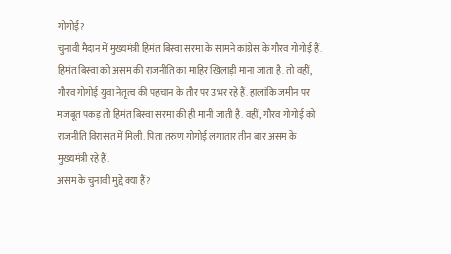गोगोई?
चुनावी मैदान में मुख्यमंत्री हिमंत बिस्वा सरमा के सामने कांग्रेस के गौरव गोगोई हैं. हिमंत बिस्वा को असम की राजनीति का माहिर खिलाड़ी माना जाता है. तो वहीं, गौरव गोगोई युवा नेतृत्व की पहचान के तौर पर उभर रहे हैं. हालांकि जमीन पर मजबूत पकड़ तो हिमंत बिस्वा सरमा की ही मानी जाती है. वहीं, गौरव गोगोई को राजनीति विरासत में मिली. पिता तरुण गोगोई लगातार तीन बार असम के मुख्यमंत्री रहे हैं.
असम के चुनावी मुद्दे क्या हैं?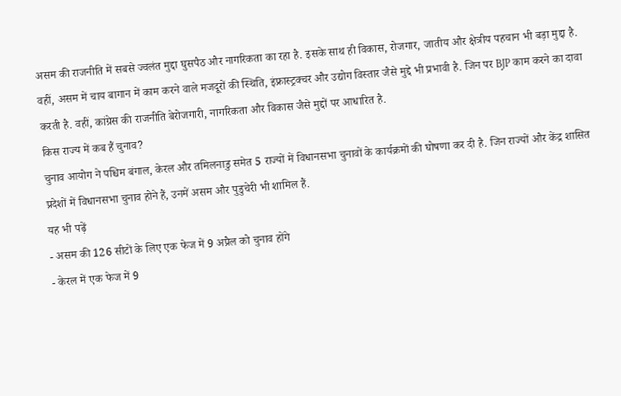असम की राजनीति में सबसे ज्वलंत मुद्दा घुसपैठ और नागरिकता का रहा है. इसके साथ ही विकास, रोजगार, जातीय और क्षेत्रीय पहचान भी बड़ा मुद्दा है. वहीं, असम में चाय बागान में काम करने वाले मजदूरों की स्थिति, इंफ्रास्ट्रक्चर और उद्योग विस्तार जैसे मुद्दे भी प्रभावी है. जिन पर BJP काम करने का दावा करती है. वहीं, कांग्रेस की राजनीति बेरोजगारी, नागरिकता और विकास जैसे मुद्दों पर आधारित है.
किस राज्य में कब हैं चुनाव?
चुनाव आयोग ने पश्चिम बंगाल, केरल और तमिलनाडु समेत 5 राज्यों में विधानसभा चुनावों के कार्यक्रमों की घोषणा कर दी है. जिन राज्यों और केंद्र शासित प्रदेशों में विधानसभा चुनाव होने हैं, उनमें असम और पुडुचेरी भी शामिल हैं.
यह भी पढ़ें
- असम की 126 सीटों के लिए एक फेज में 9 अप्रैल को चुनाव होंगे
- केरल में एक फेज में 9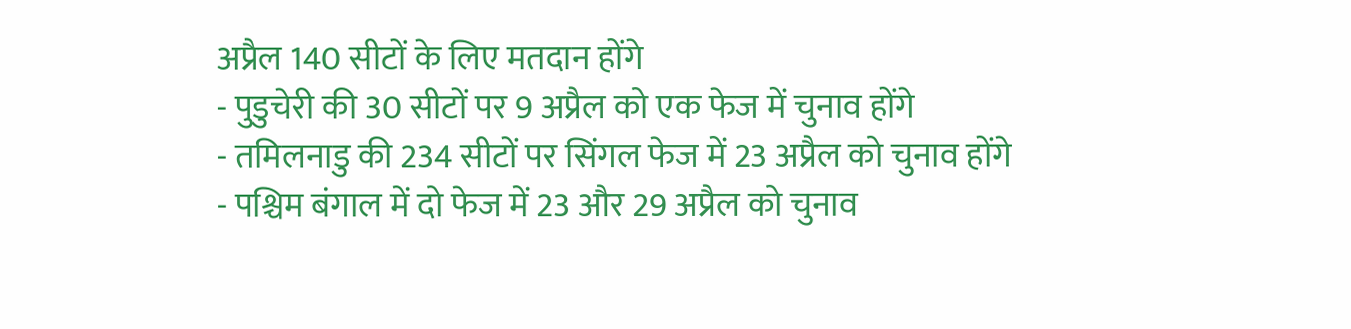अप्रैल 140 सीटों के लिए मतदान होंगे
- पुडुचेरी की 30 सीटों पर 9 अप्रैल को एक फेज में चुनाव होंगे
- तमिलनाडु की 234 सीटों पर सिंगल फेज में 23 अप्रैल को चुनाव होंगे
- पश्चिम बंगाल में दो फेज में 23 और 29 अप्रैल को चुनाव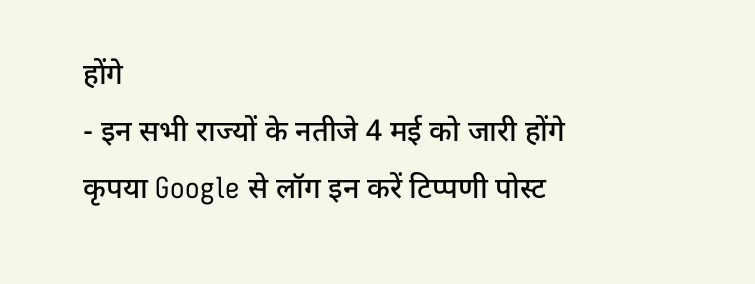होंगे
- इन सभी राज्यों के नतीजे 4 मई को जारी होंगे
कृपया Google से लॉग इन करें टिप्पणी पोस्ट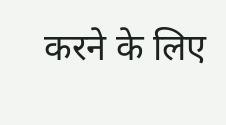करने के लिए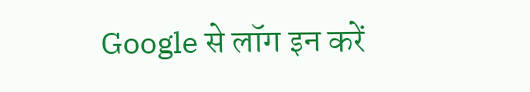Google से लॉग इन करें